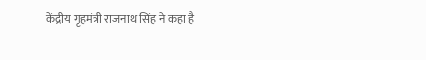केंद्रीय गृहमंत्री राजनाथ सिंह ने कहा है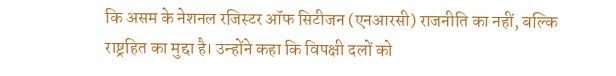कि असम के नेशनल रजिस्टर ऑफ सिटीजन (एनआरसी) राजनीति का नहीं, बल्कि राष्ट्रहित का मुद्दा है। उन्होंने कहा कि विपक्षी दलों को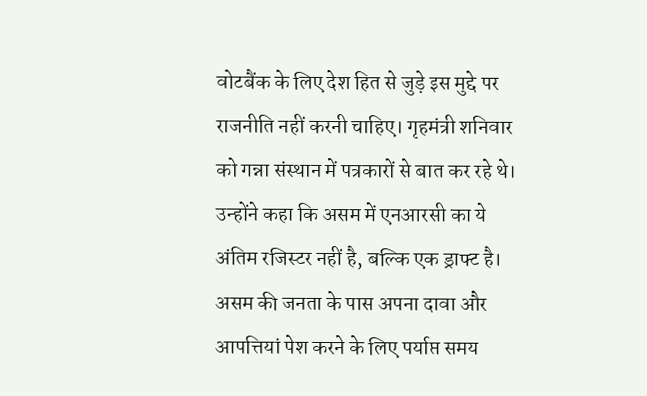वोटबैंक के लिए देश हित से जुड़े इस मुद्दे पर राजनीति नहीं करनी चाहिए। गृहमंत्री शनिवार को गन्ना संस्थान में पत्रकारों से बात कर रहे थे। उन्होंने कहा कि असम में एनआरसी का ये अंतिम रजिस्टर नहीं है, बल्कि एक ड्राफ्ट है।
असम की जनता के पास अपना दावा और आपत्तियां पेश करने के लिए पर्याप्त समय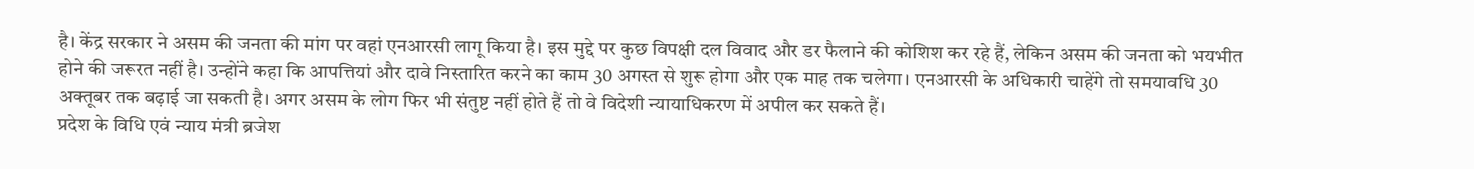है। केंद्र सरकार ने असम की जनता की मांग पर वहां एनआरसी लागू किया है। इस मुद्दे पर कुछ विपक्षी दल विवाद और डर फैलाने की कोशिश कर रहे हैं, लेकिन असम की जनता को भयभीत होने की जरूरत नहीं है। उन्होंने कहा कि आपत्तियां और दावे निस्तारित करने का काम 30 अगस्त से शुरू होगा और एक माह तक चलेगा। एनआरसी के अधिकारी चाहेंगे तो समयावधि 30 अक्तूबर तक बढ़ाई जा सकती है। अगर असम के लोग फिर भी संतुष्ट नहीं होते हैं तो वे विदेशी न्यायाधिकरण में अपील कर सकते हैं।
प्रदेश के विधि एवं न्याय मंत्री ब्रजेश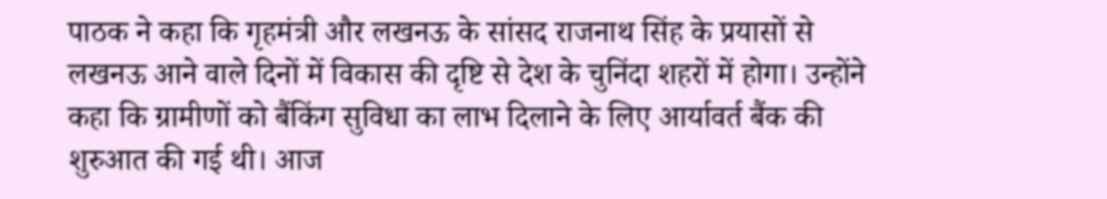पाठक ने कहा कि गृहमंत्री और लखनऊ के सांसद राजनाथ सिंह के प्रयासों से लखनऊ आने वाले दिनों में विकास की दृष्टि से देश के चुनिंदा शहरों में होगा। उन्होंने कहा कि ग्रामीणों को बैंकिंग सुविधा का लाभ दिलाने के लिए आर्यावर्त बैंक की शुरुआत की गई थी। आज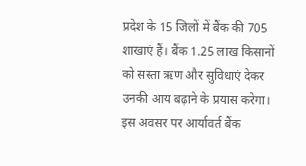प्रदेश के 15 जिलों में बैंक की 705 शाखाएं हैं। बैंक 1.25 लाख किसानों को सस्ता ऋण और सुविधाएं देकर उनकी आय बढ़ाने के प्रयास करेगा। इस अवसर पर आर्यावर्त बैंक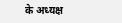के अध्यक्ष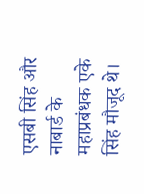एसबी सिंह और नाबार्ड के महाप्रबंधक एके सिंह मौजूद थे।